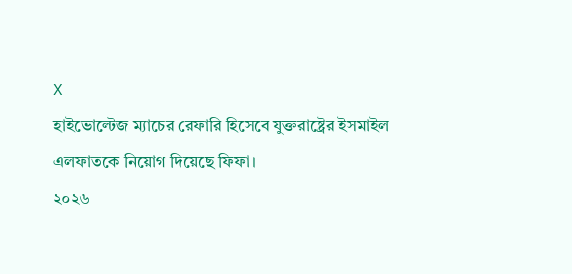X
হাইভোল্টেজ ম্যাচের রেফারি হিসেবে যুক্তরাষ্ট্রের ইসমাইল এলফাতকে নিয়োগ দিয়েছে ফিফা।
২০২৬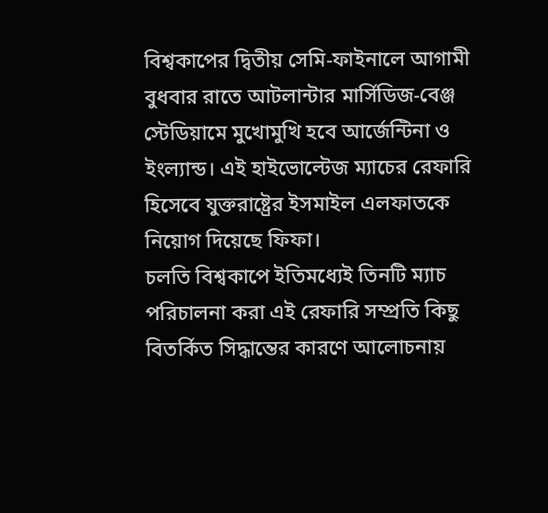বিশ্বকাপের দ্বিতীয় সেমি-ফাইনালে আগামী বুধবার রাতে আটলান্টার মার্সিডিজ-বেঞ্জ স্টেডিয়ামে মুখোমুখি হবে আর্জেন্টিনা ও ইংল্যান্ড। এই হাইভোল্টেজ ম্যাচের রেফারি হিসেবে যুক্তরাষ্ট্রের ইসমাইল এলফাতকে নিয়োগ দিয়েছে ফিফা।
চলতি বিশ্বকাপে ইতিমধ্যেই তিনটি ম্যাচ পরিচালনা করা এই রেফারি সম্প্রতি কিছু বিতর্কিত সিদ্ধান্তের কারণে আলোচনায়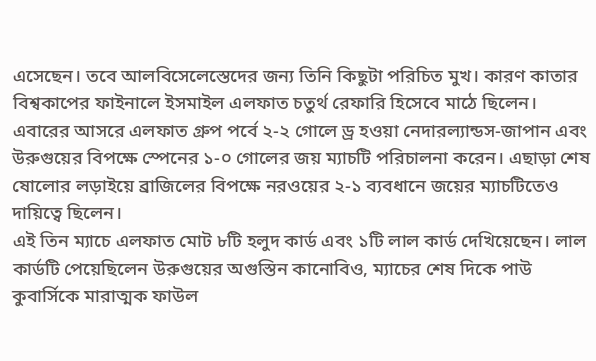এসেছেন। তবে আলবিসেলেস্তেদের জন্য তিনি কিছুটা পরিচিত মুখ। কারণ কাতার বিশ্বকাপের ফাইনালে ইসমাইল এলফাত চতুর্থ রেফারি হিসেবে মাঠে ছিলেন।
এবারের আসরে এলফাত গ্রুপ পর্বে ২-২ গোলে ড্র হওয়া নেদারল্যান্ডস-জাপান এবং উরুগুয়ের বিপক্ষে স্পেনের ১-০ গোলের জয় ম্যাচটি পরিচালনা করেন। এছাড়া শেষ ষোলোর লড়াইয়ে ব্রাজিলের বিপক্ষে নরওয়ের ২-১ ব্যবধানে জয়ের ম্যাচটিতেও দায়িত্বে ছিলেন।
এই তিন ম্যাচে এলফাত মোট ৮টি হলুদ কার্ড এবং ১টি লাল কার্ড দেখিয়েছেন। লাল কার্ডটি পেয়েছিলেন উরুগুয়ের অগুস্তিন কানোবিও, ম্যাচের শেষ দিকে পাউ কুবার্সিকে মারাত্মক ফাউল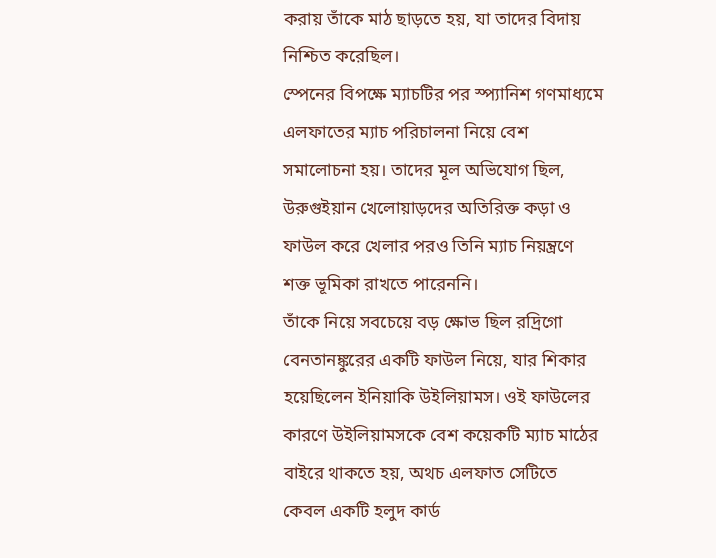করায় তাঁকে মাঠ ছাড়তে হয়, যা তাদের বিদায় নিশ্চিত করেছিল।
স্পেনের বিপক্ষে ম্যাচটির পর স্প্যানিশ গণমাধ্যমে এলফাতের ম্যাচ পরিচালনা নিয়ে বেশ সমালোচনা হয়। তাদের মূল অভিযোগ ছিল, উরুগুইয়ান খেলোয়াড়দের অতিরিক্ত কড়া ও ফাউল করে খেলার পরও তিনি ম্যাচ নিয়ন্ত্রণে শক্ত ভূমিকা রাখতে পারেননি।
তাঁকে নিয়ে সবচেয়ে বড় ক্ষোভ ছিল রদ্রিগো বেনতানঙ্কুরের একটি ফাউল নিয়ে, যার শিকার হয়েছিলেন ইনিয়াকি উইলিয়ামস। ওই ফাউলের কারণে উইলিয়ামসকে বেশ কয়েকটি ম্যাচ মাঠের বাইরে থাকতে হয়, অথচ এলফাত সেটিতে কেবল একটি হলুদ কার্ড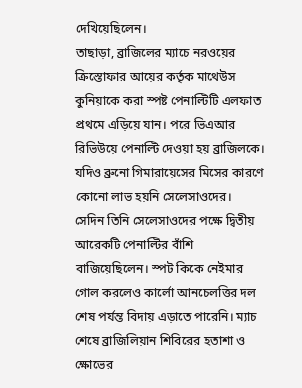দেখিয়েছিলেন।
তাছাড়া, ব্রাজিলের ম্যাচে নরওয়ের ক্রিস্তোফার আয়ের কর্তৃক মাথেউস কুনিয়াকে করা স্পষ্ট পেনাল্টিটি এলফাত প্রথমে এড়িয়ে যান। পরে ভিএআর রিভিউয়ে পেনাল্টি দেওয়া হয় ব্রাজিলকে। যদিও ব্রুনো গিমারায়েসের মিসের কারণে কোনো লাভ হয়নি সেলেসাওদের।
সেদিন তিনি সেলেসাওদের পক্ষে দ্বিতীয় আরেকটি পেনাল্টির বাঁশি বাজিয়েছিলেন। স্পট কিকে নেইমার গোল করলেও কার্লো আনচেলত্তির দল শেষ পর্যন্ত বিদায় এড়াতে পারেনি। ম্যাচ শেষে ব্রাজিলিয়ান শিবিরের হতাশা ও ক্ষোভের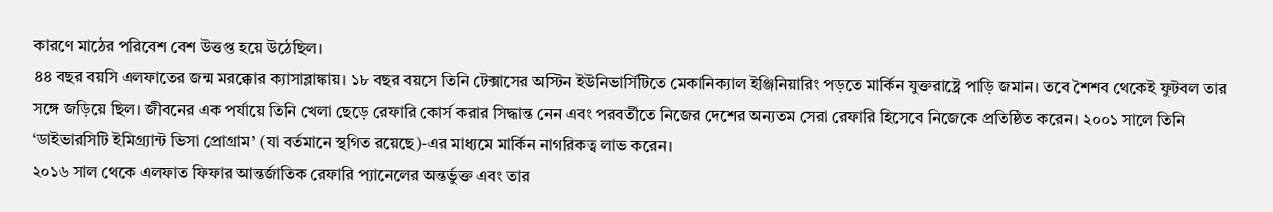কারণে মাঠের পরিবেশ বেশ উত্তপ্ত হয়ে উঠেছিল।
৪৪ বছর বয়সি এলফাতের জন্ম মরক্কোর ক্যাসাব্লাঙ্কায়। ১৮ বছর বয়সে তিনি টেক্সাসের অস্টিন ইউনিভার্সিটিতে মেকানিক্যাল ইঞ্জিনিয়ারিং পড়তে মার্কিন যুক্তরাষ্ট্রে পাড়ি জমান। তবে শৈশব থেকেই ফুটবল তার সঙ্গে জড়িয়ে ছিল। জীবনের এক পর্যায়ে তিনি খেলা ছেড়ে রেফারি কোর্স করার সিদ্ধান্ত নেন এবং পরবর্তীতে নিজের দেশের অন্যতম সেরা রেফারি হিসেবে নিজেকে প্রতিষ্ঠিত করেন। ২০০১ সালে তিনি ‘ডাইভারসিটি ইমিগ্র্যান্ট ভিসা প্রোগ্রাম’ (যা বর্তমানে স্থগিত রয়েছে)-এর মাধ্যমে মার্কিন নাগরিকত্ব লাভ করেন।
২০১৬ সাল থেকে এলফাত ফিফার আন্তর্জাতিক রেফারি প্যানেলের অন্তর্ভুক্ত এবং তার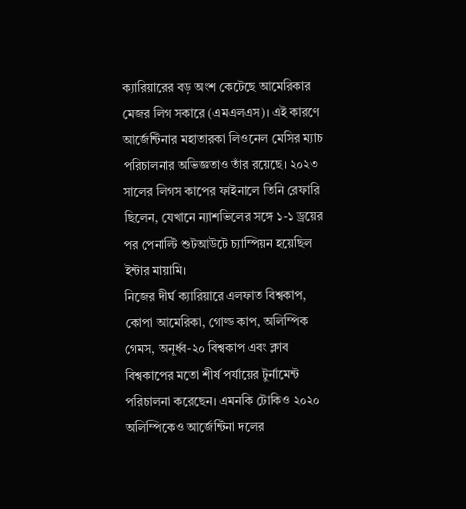ক্যারিয়ারের বড় অংশ কেটেছে আমেরিকার মেজর লিগ সকারে (এমএলএস)। এই কারণে আর্জেন্টিনার মহাতারকা লিওনেল মেসির ম্যাচ পরিচালনার অভিজ্ঞতাও তাঁর রয়েছে। ২০২৩ সালের লিগস কাপের ফাইনালে তিনি রেফারি ছিলেন, যেখানে ন্যাশভিলের সঙ্গে ১-১ ড্রয়ের পর পেনাল্টি শুটআউটে চ্যাম্পিয়ন হয়েছিল ইন্টার মায়ামি।
নিজের দীর্ঘ ক্যারিয়ারে এলফাত বিশ্বকাপ, কোপা আমেরিকা, গোল্ড কাপ, অলিম্পিক গেমস, অনূর্ধ্ব-২০ বিশ্বকাপ এবং ক্লাব বিশ্বকাপের মতো শীর্ষ পর্যায়ের টুর্নামেন্ট পরিচালনা করেছেন। এমনকি টোকিও ২০২০ অলিম্পিকেও আর্জেন্টিনা দলের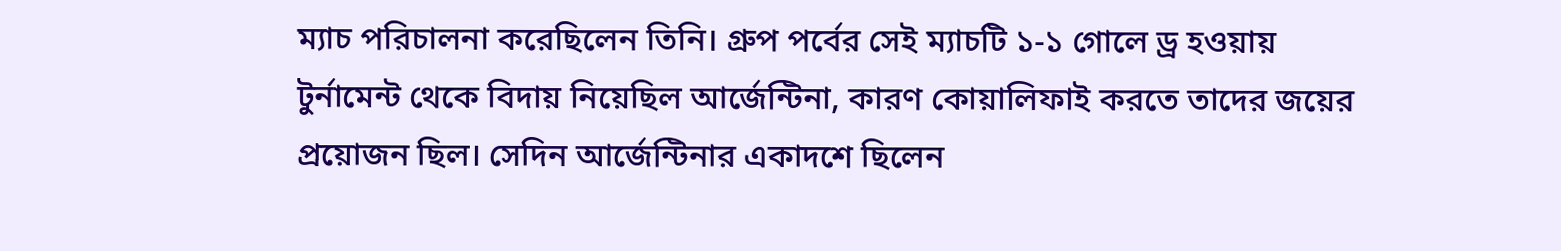ম্যাচ পরিচালনা করেছিলেন তিনি। গ্রুপ পর্বের সেই ম্যাচটি ১-১ গোলে ড্র হওয়ায় টুর্নামেন্ট থেকে বিদায় নিয়েছিল আর্জেন্টিনা, কারণ কোয়ালিফাই করতে তাদের জয়ের প্রয়োজন ছিল। সেদিন আর্জেন্টিনার একাদশে ছিলেন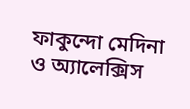ফাকুন্দো মেদিনা ও অ্যালেক্সিস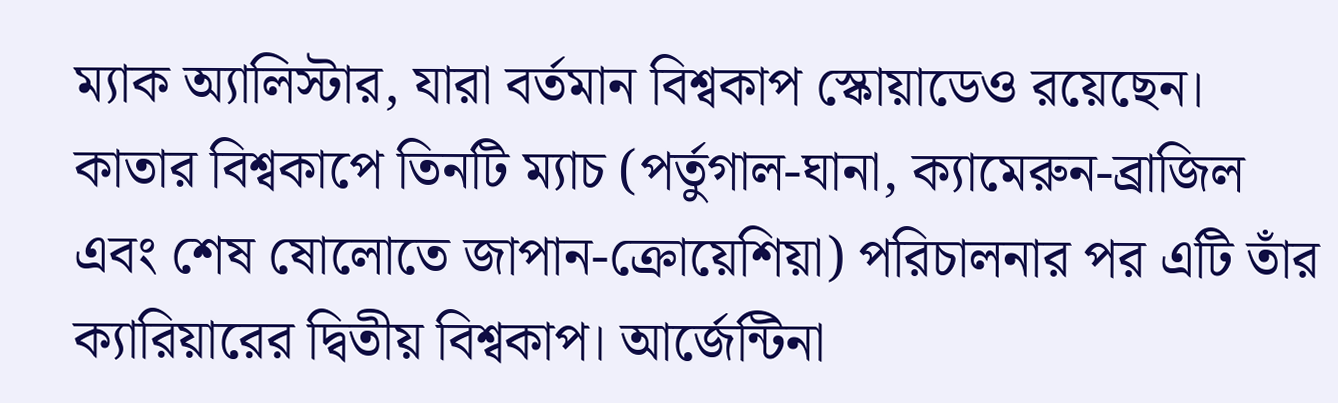ম্যাক অ্যালিস্টার, যারা বর্তমান বিশ্বকাপ স্কোয়াডেও রয়েছেন।
কাতার বিশ্বকাপে তিনটি ম্যাচ (পর্তুগাল-ঘানা, ক্যামেরুন-ব্রাজিল এবং শেষ ষোলোতে জাপান-ক্রোয়েশিয়া) পরিচালনার পর এটি তাঁর ক্যারিয়ারের দ্বিতীয় বিশ্বকাপ। আর্জেন্টিনা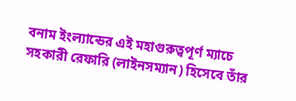বনাম ইংল্যান্ডের এই মহাগুরুত্বপূর্ণ ম্যাচে সহকারী রেফারি (লাইনসম্যান) হিসেবে তাঁর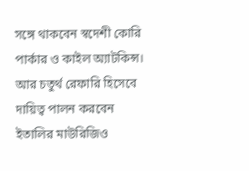সঙ্গে থাকবেন স্বদেশী কোরি পার্কার ও কাইল অ্যাটকিন্স। আর চতুর্থ রেফারি হিসেবে দায়িত্ব পালন করবেন ইতালির মাউরিজিও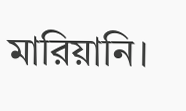মারিয়ানি।